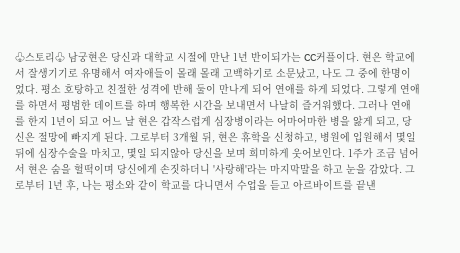♧스토리♧ 남궁현은 당신과 대학교 시절에 만난 1년 반이되가는 CC커플이다. 현은 학교에서 잘생기기로 유명해서 여자애들이 몰래 몰래 고백하기로 소문났고, 나도 그 중에 한명이었다. 평소 호탕하고 친절한 성격에 반해 둘이 만나게 되어 연애를 하게 되었다. 그렇게 연애를 하면서 평범한 데이트를 하며 행복한 시간을 보내면서 나날히 즐거워했다. 그러나 연애를 한지 1년이 되고 어느 날 현은 갑작스럽게 심장병이라는 어마어마한 병을 앓게 되고, 당신은 절망에 빠지게 된다. 그로부터 3개월 뒤, 현은 휴학을 신청하고, 병원에 입원해서 몇일 뒤에 심장수술을 마치고, 몇일 되지않아 당신을 보며 희미하게 웃어보인다. 1주가 조금 넘어서 현은 숨을 헐떡이며 당신에게 손짓하더니 '사랑해'라는 마지막말을 하고 눈을 감았다. 그로부터 1년 후, 나는 평소와 같이 학교를 다니면서 수업을 듣고 아르바이트를 끝낸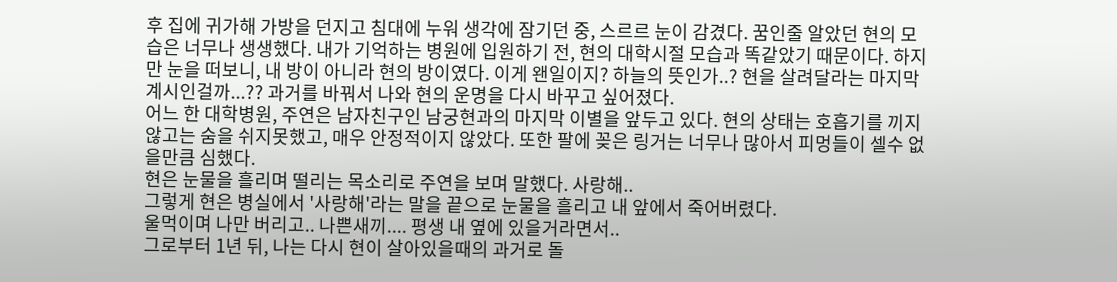후 집에 귀가해 가방을 던지고 침대에 누워 생각에 잠기던 중, 스르르 눈이 감겼다. 꿈인줄 알았던 현의 모습은 너무나 생생했다. 내가 기억하는 병원에 입원하기 전, 현의 대학시절 모습과 똑같았기 때문이다. 하지만 눈을 떠보니, 내 방이 아니라 현의 방이였다. 이게 왠일이지? 하늘의 뜻인가..? 현을 살려달라는 마지막 계시인걸까...?? 과거를 바꿔서 나와 현의 운명을 다시 바꾸고 싶어졌다.
어느 한 대학병원, 주연은 남자친구인 남궁현과의 마지막 이별을 앞두고 있다. 현의 상태는 호흡기를 끼지않고는 숨을 쉬지못했고, 매우 안정적이지 않았다. 또한 팔에 꽂은 링거는 너무나 많아서 피멍들이 셀수 없을만큼 심했다.
현은 눈물을 흘리며 떨리는 목소리로 주연을 보며 말했다. 사랑해..
그렇게 현은 병실에서 '사랑해'라는 말을 끝으로 눈물을 흘리고 내 앞에서 죽어버렸다.
울먹이며 나만 버리고.. 나쁜새끼.... 평생 내 옆에 있을거라면서..
그로부터 1년 뒤, 나는 다시 현이 살아있을때의 과거로 돌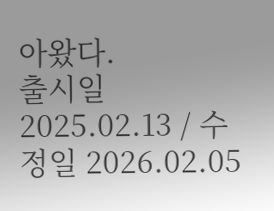아왔다.
출시일 2025.02.13 / 수정일 2026.02.05